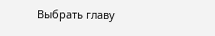Выбрать главу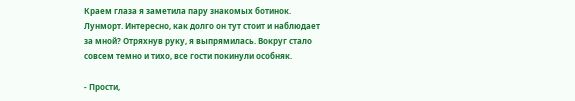Краем глаза я заметила пару знакомых ботинок. Лунморт. Интересно, как долго он тут стоит и наблюдает за мной? Отряхнув руку, я выпрямилась. Вокруг стало совсем темно и тихо, все гости покинули особняк.

- Прости,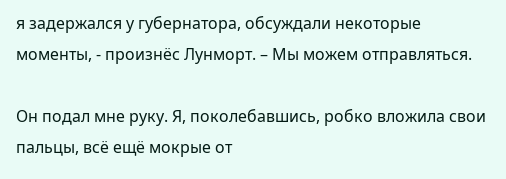я задержался у губернатора, обсуждали некоторые моменты, - произнёс Лунморт. – Мы можем отправляться.

Он подал мне руку. Я, поколебавшись, робко вложила свои пальцы, всё ещё мокрые от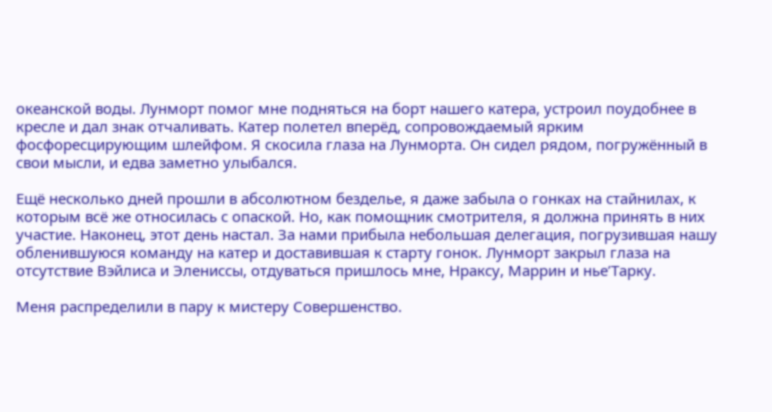океанской воды. Лунморт помог мне подняться на борт нашего катера, устроил поудобнее в кресле и дал знак отчаливать. Катер полетел вперёд, сопровождаемый ярким фосфоресцирующим шлейфом. Я скосила глаза на Лунморта. Он сидел рядом, погружённый в свои мысли, и едва заметно улыбался.

Ещё несколько дней прошли в абсолютном безделье, я даже забыла о гонках на стайнилах, к которым всё же относилась с опаской. Но, как помощник смотрителя, я должна принять в них участие. Наконец, этот день настал. За нами прибыла небольшая делегация, погрузившая нашу обленившуюся команду на катер и доставившая к старту гонок. Лунморт закрыл глаза на отсутствие Вэйлиса и Элениссы, отдуваться пришлось мне, Нраксу, Маррин и нье’Тарку.

Меня распределили в пару к мистеру Совершенство.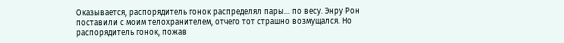Оказывается, распорядитель гонок распределял пары... по весу. Энру Рон поставили с моим телохранителем, отчего тот страшно возмущался. Но распорядитель гонок, пожав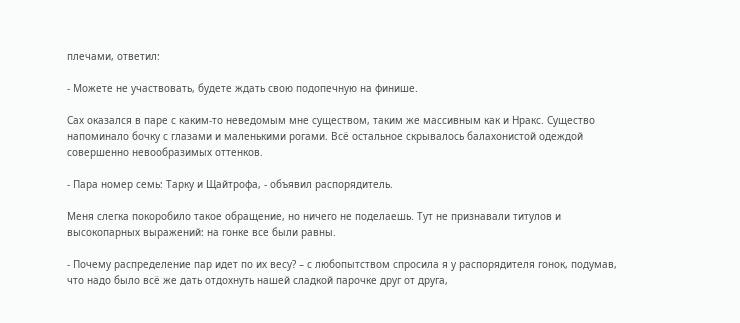плечами, ответил:

- Можете не участвовать, будете ждать свою подопечную на финише.

Сах оказался в паре с каким-то неведомым мне существом, таким же массивным как и Нракс. Существо напоминало бочку с глазами и маленькими рогами. Всё остальное скрывалось балахонистой одеждой совершенно невообразимых оттенков.

- Пара номер семь: Тарку и Щайтрофа, - объявил распорядитель.

Меня слегка покоробило такое обращение, но ничего не поделаешь. Тут не признавали титулов и высокопарных выражений: на гонке все были равны.

- Почему распределение пар идет по их весу? – с любопытством спросила я у распорядителя гонок, подумав, что надо было всё же дать отдохнуть нашей сладкой парочке друг от друга,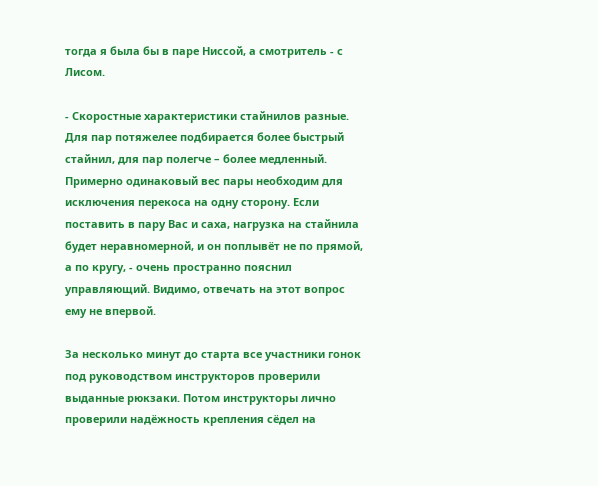тогда я была бы в паре Ниссой, а смотритель - с Лисом.

- Скоростные характеристики стайнилов разные. Для пар потяжелее подбирается более быстрый стайнил, для пар полегче – более медленный. Примерно одинаковый вес пары необходим для исключения перекоса на одну сторону. Если поставить в пару Вас и саха, нагрузка на стайнила будет неравномерной, и он поплывёт не по прямой, а по кругу, - очень пространно пояснил управляющий. Видимо, отвечать на этот вопрос ему не впервой.

За несколько минут до старта все участники гонок под руководством инструкторов проверили выданные рюкзаки. Потом инструкторы лично проверили надёжность крепления сёдел на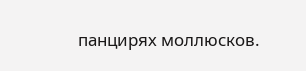панцирях моллюсков.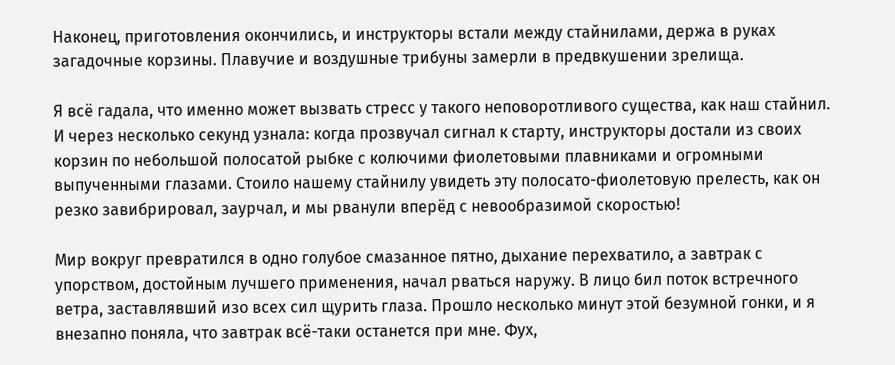Наконец, приготовления окончились, и инструкторы встали между стайнилами, держа в руках загадочные корзины. Плавучие и воздушные трибуны замерли в предвкушении зрелища.

Я всё гадала, что именно может вызвать стресс у такого неповоротливого существа, как наш стайнил. И через несколько секунд узнала: когда прозвучал сигнал к старту, инструкторы достали из своих корзин по небольшой полосатой рыбке с колючими фиолетовыми плавниками и огромными выпученными глазами. Стоило нашему стайнилу увидеть эту полосато-фиолетовую прелесть, как он резко завибрировал, заурчал, и мы рванули вперёд с невообразимой скоростью!

Мир вокруг превратился в одно голубое смазанное пятно, дыхание перехватило, а завтрак с упорством, достойным лучшего применения, начал рваться наружу. В лицо бил поток встречного ветра, заставлявший изо всех сил щурить глаза. Прошло несколько минут этой безумной гонки, и я внезапно поняла, что завтрак всё-таки останется при мне. Фух,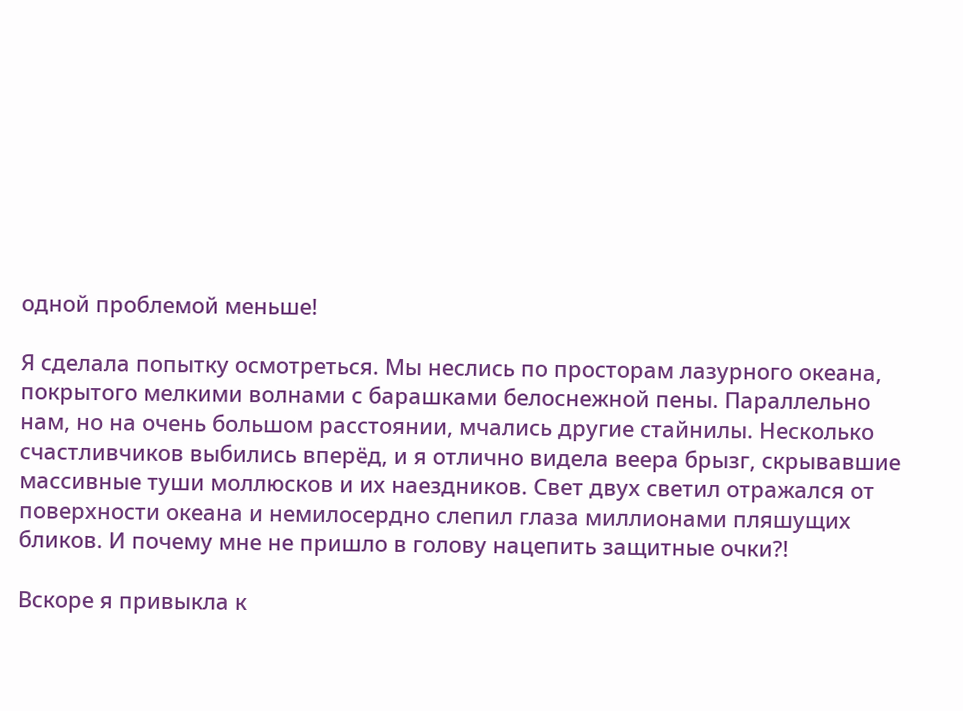одной проблемой меньше!

Я сделала попытку осмотреться. Мы неслись по просторам лазурного океана, покрытого мелкими волнами с барашками белоснежной пены. Параллельно нам, но на очень большом расстоянии, мчались другие стайнилы. Несколько счастливчиков выбились вперёд, и я отлично видела веера брызг, скрывавшие массивные туши моллюсков и их наездников. Свет двух светил отражался от поверхности океана и немилосердно слепил глаза миллионами пляшущих бликов. И почему мне не пришло в голову нацепить защитные очки?!

Вскоре я привыкла к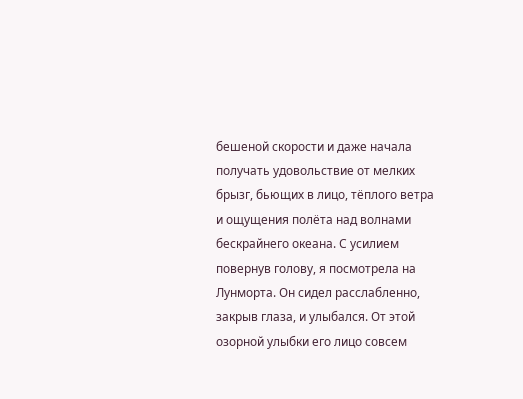бешеной скорости и даже начала получать удовольствие от мелких брызг, бьющих в лицо, тёплого ветра и ощущения полёта над волнами бескрайнего океана. С усилием повернув голову, я посмотрела на Лунморта. Он сидел расслабленно, закрыв глаза, и улыбался. От этой озорной улыбки его лицо совсем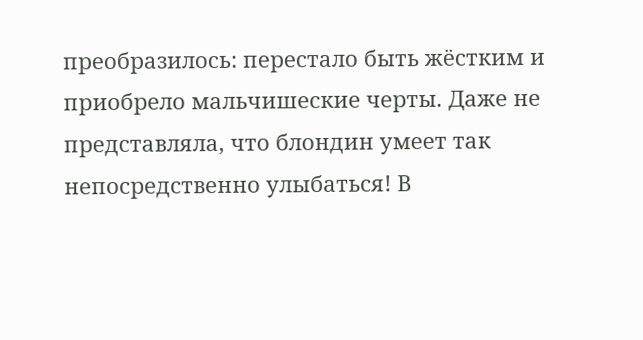преобразилось: перестало быть жёстким и приобрело мальчишеские черты. Даже не представляла, что блондин умеет так непосредственно улыбаться! В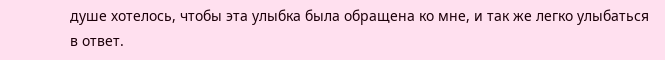душе хотелось, чтобы эта улыбка была обращена ко мне, и так же легко улыбаться в ответ.